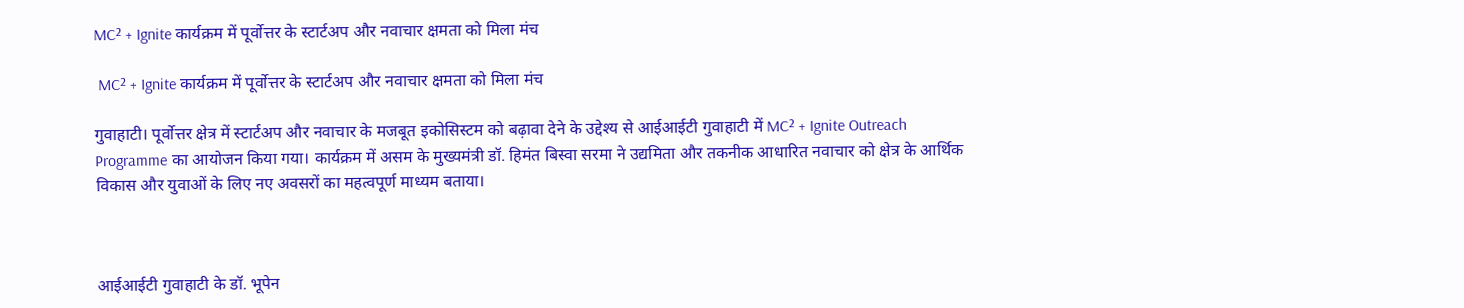MC² + Ignite कार्यक्रम में पूर्वोत्तर के स्टार्टअप और नवाचार क्षमता को मिला मंच

 MC² + Ignite कार्यक्रम में पूर्वोत्तर के स्टार्टअप और नवाचार क्षमता को मिला मंच

गुवाहाटी। पूर्वोत्तर क्षेत्र में स्टार्टअप और नवाचार के मजबूत इकोसिस्टम को बढ़ावा देने के उद्देश्य से आईआईटी गुवाहाटी में MC² + Ignite Outreach Programme का आयोजन किया गया। कार्यक्रम में असम के मुख्यमंत्री डॉ. हिमंत बिस्वा सरमा ने उद्यमिता और तकनीक आधारित नवाचार को क्षेत्र के आर्थिक विकास और युवाओं के लिए नए अवसरों का महत्वपूर्ण माध्यम बताया।



आईआईटी गुवाहाटी के डॉ. भूपेन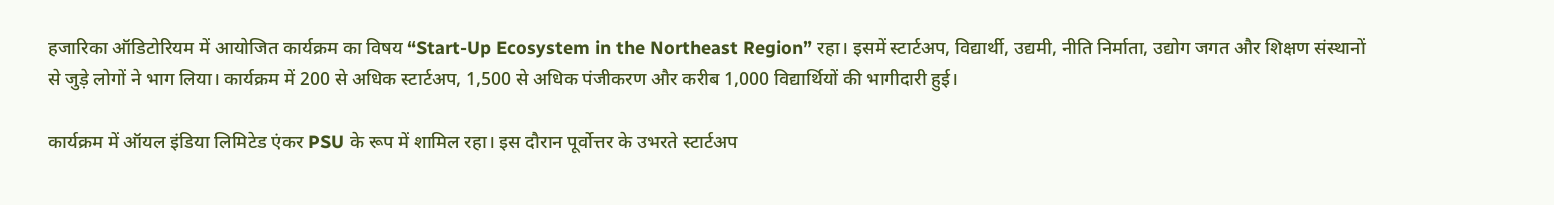हजारिका ऑडिटोरियम में आयोजित कार्यक्रम का विषय “Start-Up Ecosystem in the Northeast Region” रहा। इसमें स्टार्टअप, विद्यार्थी, उद्यमी, नीति निर्माता, उद्योग जगत और शिक्षण संस्थानों से जुड़े लोगों ने भाग लिया। कार्यक्रम में 200 से अधिक स्टार्टअप, 1,500 से अधिक पंजीकरण और करीब 1,000 विद्यार्थियों की भागीदारी हुई।

कार्यक्रम में ऑयल इंडिया लिमिटेड एंकर PSU के रूप में शामिल रहा। इस दौरान पूर्वोत्तर के उभरते स्टार्टअप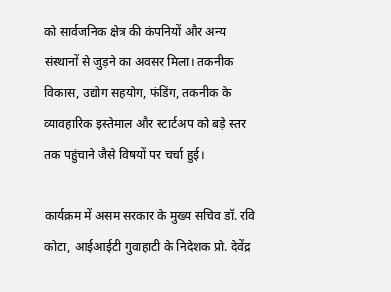को सार्वजनिक क्षेत्र की कंपनियों और अन्य संस्थानों से जुड़ने का अवसर मिला। तकनीक विकास, उद्योग सहयोग, फंडिंग, तकनीक के व्यावहारिक इस्तेमाल और स्टार्टअप को बड़े स्तर तक पहुंचाने जैसे विषयों पर चर्चा हुई।

कार्यक्रम में असम सरकार के मुख्य सचिव डॉ. रवि कोटा, आईआईटी गुवाहाटी के निदेशक प्रो. देवेंद्र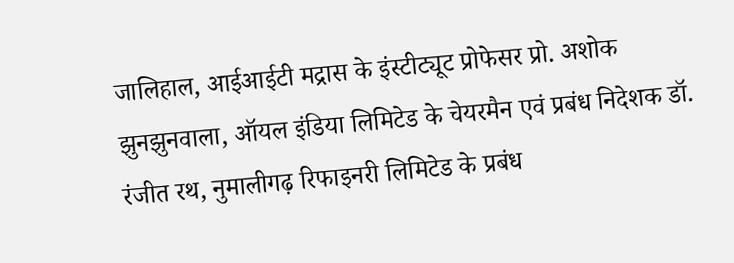जालिहाल, आईआईटी मद्रास के इंस्टीट्यूट प्रोफेसर प्रो. अशोक झुनझुनवाला, ऑयल इंडिया लिमिटेड के चेयरमैन एवं प्रबंध निदेशक डॉ. रंजीत रथ, नुमालीगढ़ रिफाइनरी लिमिटेड के प्रबंध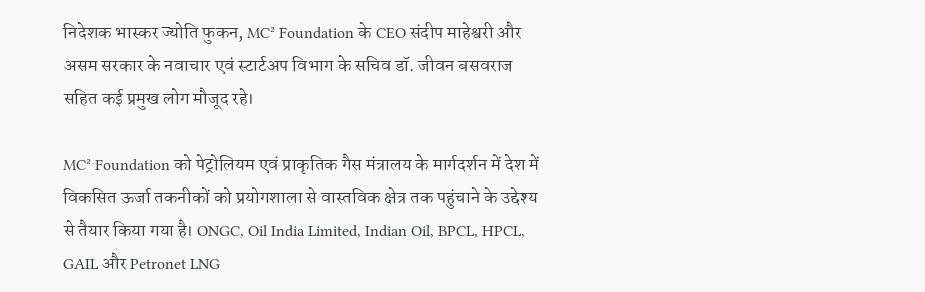निदेशक भास्कर ज्योति फुकन, MC² Foundation के CEO संदीप माहेश्वरी और असम सरकार के नवाचार एवं स्टार्टअप विभाग के सचिव डॉ. जीवन बसवराज सहित कई प्रमुख लोग मौजूद रहे।

MC² Foundation को पेट्रोलियम एवं प्राकृतिक गैस मंत्रालय के मार्गदर्शन में देश में विकसित ऊर्जा तकनीकों को प्रयोगशाला से वास्तविक क्षेत्र तक पहुंचाने के उद्देश्य से तैयार किया गया है। ONGC, Oil India Limited, Indian Oil, BPCL, HPCL, GAIL और Petronet LNG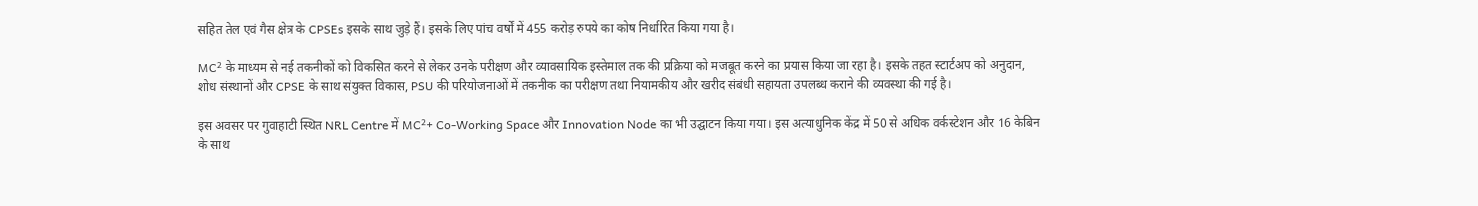सहित तेल एवं गैस क्षेत्र के CPSEs इसके साथ जुड़े हैं। इसके लिए पांच वर्षों में 455 करोड़ रुपये का कोष निर्धारित किया गया है।

MC² के माध्यम से नई तकनीकों को विकसित करने से लेकर उनके परीक्षण और व्यावसायिक इस्तेमाल तक की प्रक्रिया को मजबूत करने का प्रयास किया जा रहा है। इसके तहत स्टार्टअप को अनुदान, शोध संस्थानों और CPSE के साथ संयुक्त विकास, PSU की परियोजनाओं में तकनीक का परीक्षण तथा नियामकीय और खरीद संबंधी सहायता उपलब्ध कराने की व्यवस्था की गई है।

इस अवसर पर गुवाहाटी स्थित NRL Centre में MC²+ Co-Working Space और Innovation Node का भी उद्घाटन किया गया। इस अत्याधुनिक केंद्र में 50 से अधिक वर्कस्टेशन और 16 केबिन के साथ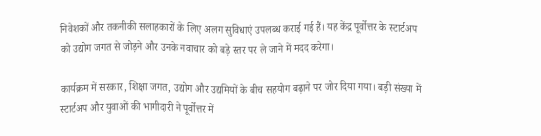निवेशकों और तकनीकी सलाहकारों के लिए अलग सुविधाएं उपलब्ध कराई गई हैं। यह केंद्र पूर्वोत्तर के स्टार्टअप को उद्योग जगत से जोड़ने और उनके नवाचार को बड़े स्तर पर ले जाने में मदद करेगा।

कार्यक्रम में सरकार, शिक्षा जगत, उद्योग और उद्यमियों के बीच सहयोग बढ़ाने पर जोर दिया गया। बड़ी संख्या में स्टार्टअप और युवाओं की भागीदारी ने पूर्वोत्तर में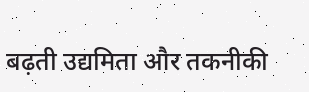बढ़ती उद्यमिता और तकनीकी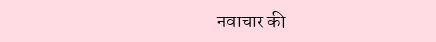नवाचार की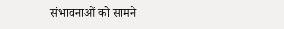संभावनाओं को सामने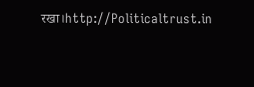रखा।http://Politicaltrust.in